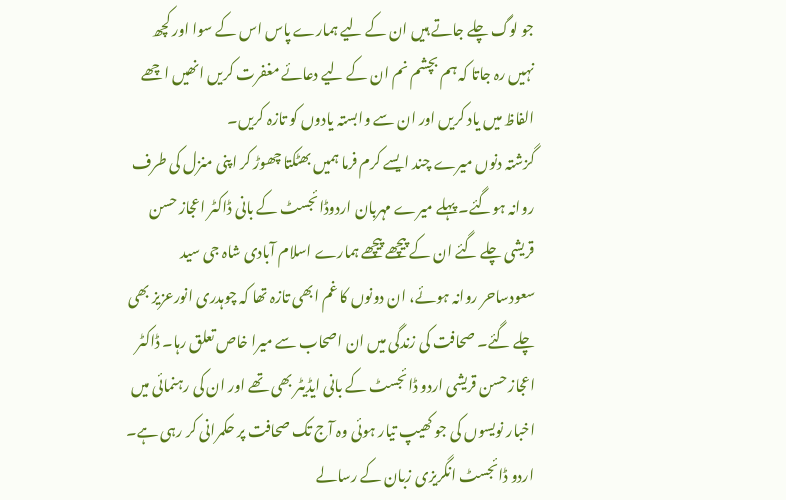جو لوگ چلے جاتے ہیں ان کے لیے ہمارے پاس اس کے سوا اور کچھ نہیں رہ جاتا کہ ہم بچشم نم ان کے لیے دعائے مغفرت کریں انھیں اچھے الفاظ میں یاد کریں اور ان سے وابستہ یادوں کو تازہ کریں۔
گزشتہ دنوں میرے چند ایسے کرم فرما ہمیں بھٹکتا چھوڑ کر اپنی منزل کی طرف روانہ ہوگئے۔ پہلے میرے مہربان اردوڈائجسٹ کے بانی ڈاکٹر اعجاز حسن قریشی چلے گئے ان کے پیچھے پیچھے ہمارے اسلام آبادی شاہ جی سید سعودساحر روانہ ہوئے، ان دونوں کا غم ابھی تازہ تھا کہ چوہدری انورعزیز بھی چلے گئے۔ صحافت کی زندگی میں ان اصحاب سے میرا خاص تعلق رہا۔ ڈاکٹر اعجاز حسن قریشی اردو ڈائجسٹ کے بانی ایڈیٹر بھی تھے اور ان کی رہنمائی میں اخبار نویسوں کی جو کھیپ تیار ہوئی وہ آج تک صحافت پر حکمرانی کر رہی ہے۔
اردو ڈائجسٹ انگریزی زبان کے رسالے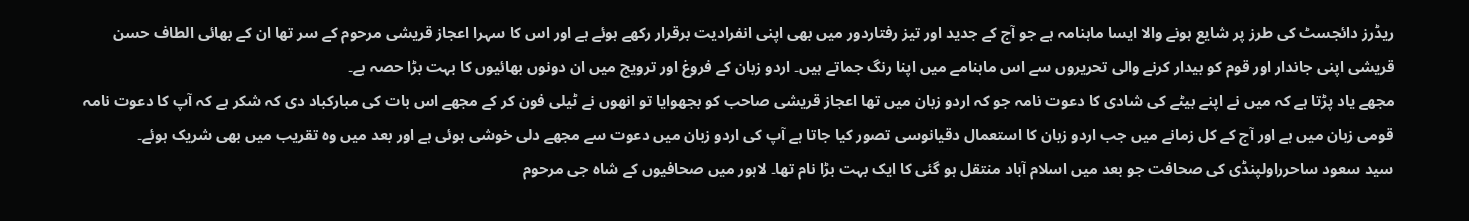ریڈرز دائجسٹ کی طرز پر شایع ہونے والا ایسا ماہنامہ ہے جو آج کے جدید اور تیز رفتاردور میں بھی اپنی انفرادیت برقرار رکھے ہوئے ہے اور اس کا سہرا اعجاز قریشی مرحوم کے سر تھا ان کے بھائی الطاف حسن قریشی اپنی جاندار اور قوم کو بیدار کرنے والی تحریروں سے اس ماہنامے میں اپنا رنگ جماتے ہیں۔ اردو زبان کے فروغ اور ترویج میں ان دونوں بھائیوں کا بہت بڑا حصہ ہے۔
مجھے یاد پڑتا ہے کہ میں نے اپنے بیٹے کی شادی کا دعوت نامہ جو کہ اردو زبان میں تھا اعجاز قریشی صاحب کو بجھوایا تو انھوں نے ٹیلی فون کر کے مجھے اس بات کی مبارکباد دی کہ شکر ہے کہ آپ کا دعوت نامہ قومی زبان میں ہے اور آج کے کل زمانے میں جب اردو زبان کا استعمال دقیانوسی تصور کیا جاتا ہے آپ کی اردو زبان میں دعوت سے مجھے دلی خوشی ہوئی ہے اور بعد میں وہ تقریب میں بھی شریک ہوئے۔
سید سعود ساحرراولپنڈی کی صحافت جو بعد میں اسلام آباد منتقل ہو گئی کا ایک بہت بڑا نام تھا۔ لاہور میں صحافیوں کے شاہ جی مرحوم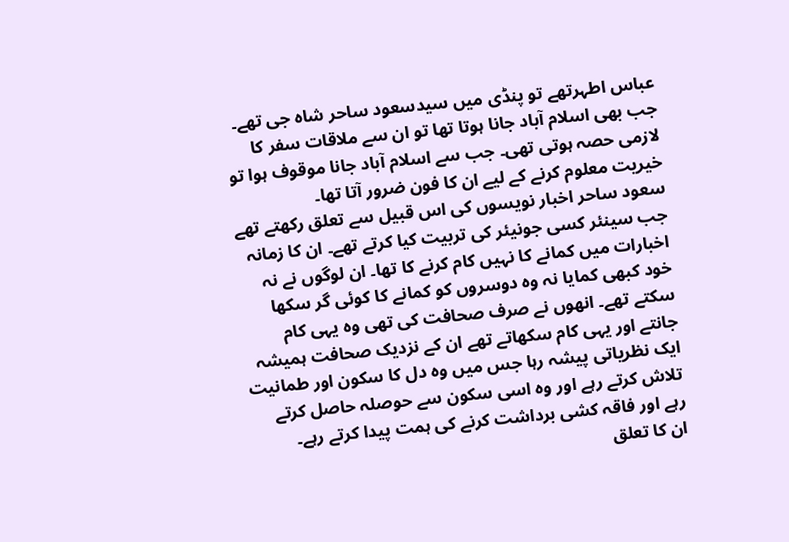عباس اطہرتھے تو پنڈی میں سیدسعود ساحر شاہ جی تھے۔ جب بھی اسلام آباد جانا ہوتا تھا تو ان سے ملاقات سفر کا لازمی حصہ ہوتی تھی۔ جب سے اسلام آباد جانا موقوف ہوا تو خیریت معلوم کرنے کے لیے ان کا فون ضرور آتا تھا۔
سعود ساحر اخبار نویسوں کی اس قبیل سے تعلق رکھتے تھے جب سینئر کسی جونیئر کی تربیت کیا کرتے تھے۔ ان کا زمانہ اخبارات میں کمانے کا نہیں کام کرنے کا تھا۔ ان لوگوں نے نہ خود کبھی کمایا نہ وہ دوسروں کو کمانے کا کوئی گر سکھا سکتے تھے۔ انھوں نے صرف صحافت کی تھی وہ یہی کام جانتے اور یہی کام سکھاتے تھے ان کے نزدیک صحافت ہمیشہ ایک نظریاتی پیشہ رہا جس میں وہ دل کا سکون اور طمانیت تلاش کرتے رہے اور وہ اسی سکون سے حوصلہ حاصل کرتے رہے اور فاقہ کشی برداشت کرنے کی ہمت پیدا کرتے رہے۔
ان کا تعلق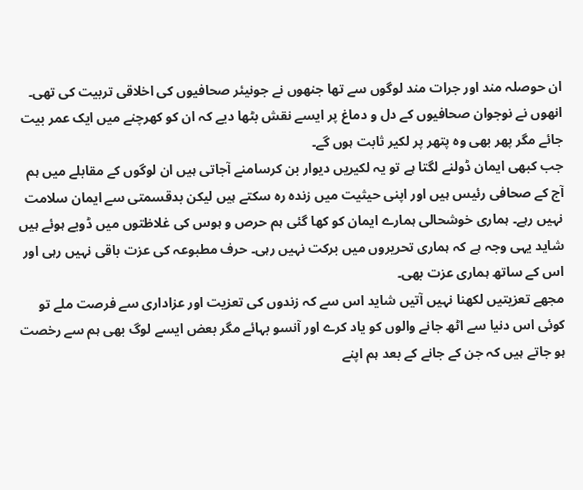ان حوصلہ مند اور جرات مند لوگوں سے تھا جنھوں نے جونیئر صحافیوں کی اخلاقی تربیت کی تھی۔ انھوں نے نوجوان صحافیوں کے دل و دماغ پر ایسے نقش بٹھا دیے کہ ان کو کھرچنے میں ایک عمر بیت جائے مگر پھر بھی وہ پتھر پر لکیر ثابت ہوں گے۔
جب کبھی ایمان ڈولنے لگتا ہے تو یہ لکیریں دیوار بن کرسامنے آجاتی ہیں ان لوگوں کے مقابلے میں ہم آج کے صحافی رئیس ہیں اور اپنی حیثیت میں زندہ رہ سکتے ہیں لیکن بدقسمتی سے ایمان سلامت نہیں رہے۔ ہماری خوشحالی ہمارے ایمان کو کھا گئی ہم حرص و ہوس کی غلاظتوں میں ڈوبے ہوئے ہیں شاید یہی وجہ ہے کہ ہماری تحریروں میں برکت نہیں رہی۔ حرف مطبوعہ کی عزت باقی نہیں رہی اور اس کے ساتھ ہماری عزت بھی۔
مجھے تعزیتیں لکھنا نہیں آتیں شاید اس سے کہ زندوں کی تعزیت اور عزاداری سے فرصت ملے تو کوئی اس دنیا سے اٹھ جانے والوں کو یاد کرے اور آنسو بہائے مگر بعض ایسے لوگ بھی ہم سے رخصت ہو جاتے ہیں کہ جن کے جانے کے بعد ہم اپنے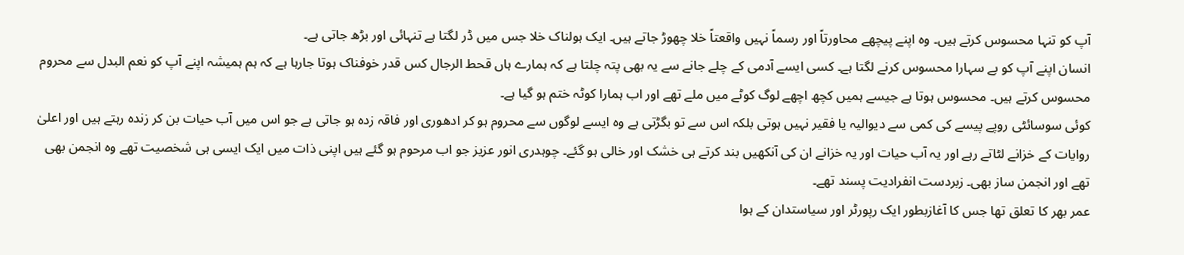آپ کو تنہا محسوس کرتے ہیں۔ وہ اپنے پیچھے محاورتاً اور رسماً نہیں واقعتاً خلا چھوڑ جاتے ہیں۔ ایک ہولناک خلا جس میں ڈر لگتا ہے تنہائی اور بڑھ جاتی ہے۔
انسان اپنے آپ کو بے سہارا محسوس کرنے لگتا ہے۔ کسی ایسے آدمی کے چلے جانے سے یہ بھی پتہ چلتا ہے کہ ہمارے ہاں قحط الرجال کس قدر خوفناک ہوتا جارہا ہے کہ ہم ہمیشہ اپنے آپ کو نعم البدل سے محروم محسوس کرتے ہیں۔ محسوس ہوتا ہے جیسے ہمیں کچھ اچھے لوگ کوٹے میں ملے تھے اور اب ہمارا کوٹہ ختم ہو گیا ہے۔
کوئی سوسائٹی روپے پیسے کی کمی سے دیوالیہ یا فقیر نہیں ہوتی بلکہ اس سے تو بگڑتی ہے وہ ایسے لوگوں سے محروم ہو کر ادھوری اور فاقہ زدہ ہو جاتی ہے جو اس میں آب حیات بن کر زندہ رہتے ہیں اور اعلیٰ روایات کے خزانے لٹاتے رہے اور یہ آب حیات اور یہ خزانے ان کی آنکھیں بند کرتے ہی خشک اور خالی ہو گئے۔ چوہدری انور عزیز جو اب مرحوم ہو گئے ہیں اپنی ذات میں ایک ایسی ہی شخصیت تھے وہ انجمن بھی تھے اور انجمن ساز بھی۔ زبردست انفرادیت پسند تھے۔
عمر بھر کا تعلق تھا جس کا آغازبطور ایک رپورٹر اور سیاستدان کے ہوا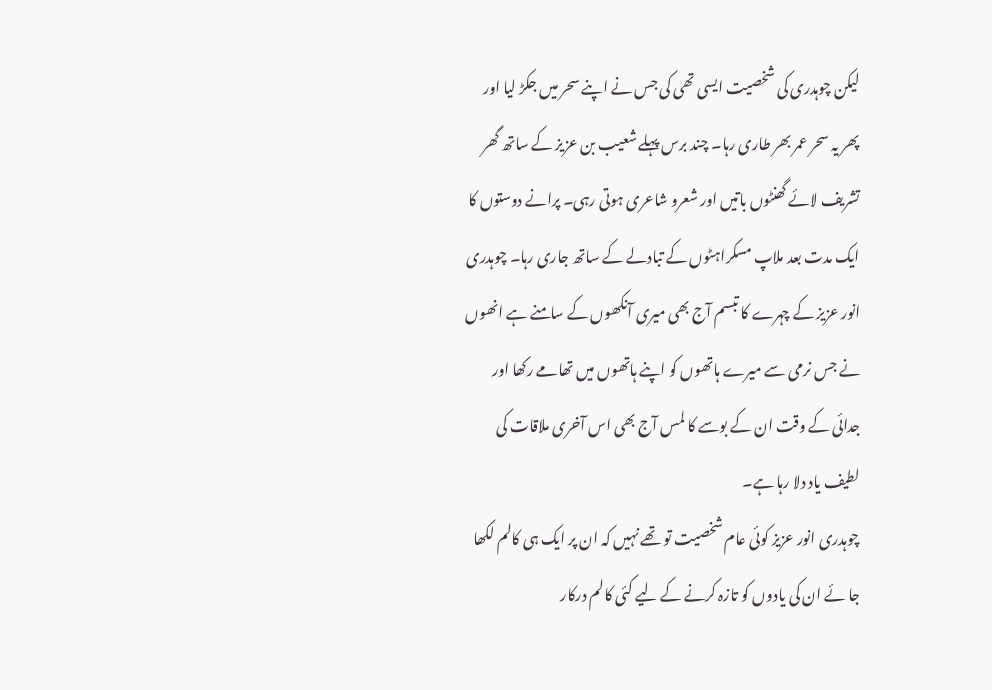لیکن چوہدری کی شخصیت ایسی تھی کی جس نے اپنے سحر میں جکڑ لیا اور پھر یہ سحر عمر بھر طاری رہا۔ چند برس پہلے شعیب بن عزیز کے ساتھ گھر تشریف لائے گھنٹوں باتیں اور شعرو شاعری ہوتی رہی۔ پرانے دوستوں کا ایک مدت بعد ملاپ مسکراہٹوں کے تبادلے کے ساتھ جاری رہا۔ چوہدری انور عزیز کے چہرے کا تبسم آج بھی میری آنکھوں کے سامنے ہے انھوں نے جس نرمی سے میرے ہاتھوں کو اپنے ہاتھوں میں تھامے رکھا اور جدائی کے وقت ان کے بوسے کا لمس آج بھی اس آخری ملاقات کی لطیف یاد دلا رہا ہے۔
چوہدری انور عزیز کوئی عام شخصیت تو تھے نہیں کہ ان پر ایک ہی کالم لکھا جا ئے ان کی یادوں کو تازہ کرنے کے لیے کئی کالم درکار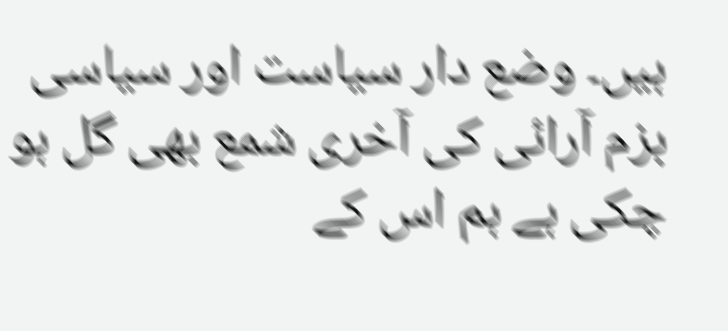ہیں۔ وضع دار سیاست اور سیاسی بزم آرائی کی آخری شمع بھی گل ہو چکی ہے ہم اس کے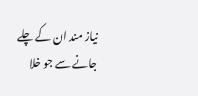نیاز مند ان کے چلے جانے سے جو خلا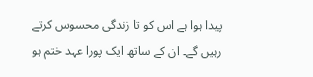پیدا ہوا ہے اس کو تا زندگی محسوس کرتے رہیں گے۔ ان کے ساتھ ایک پورا عہد ختم ہو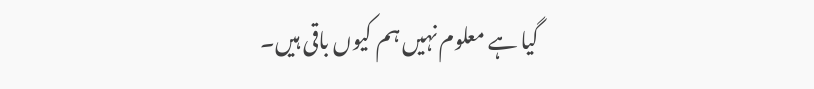گیا ہے معلوم نہیں ہم کیوں باقی ہیں۔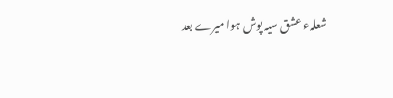شعلہء عشق سیہ پوش ہوا میرے بعد